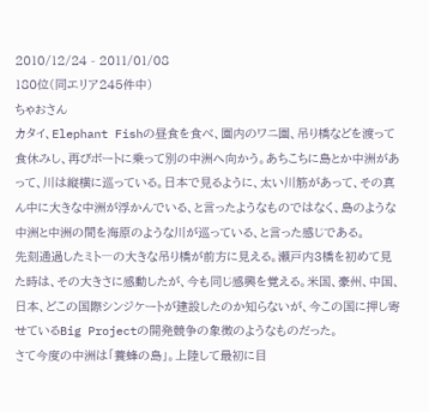2010/12/24 - 2011/01/08
180位(同エリア245件中)
ちゃおさん
カタイ、Elephant Fishの昼食を食べ、園内のワニ園、吊り橋などを渡って食休みし、再びボートに乗って別の中洲へ向かう。あちこちに島とか中洲があって、川は縦横に巡っている。日本で見るように、太い川筋があって、その真ん中に大きな中洲が浮かんでいる、と言ったようなものではなく、島のような中洲と中洲の間を海原のような川が巡っている、と言った感じである。
先刻通過したミト―の大きな吊り橋が前方に見える。瀬戸内3橋を初めて見た時は、その大きさに感動したが、今も同じ感興を覚える。米国、豪州、中国、日本、どこの国際シンジケートが建設したのか知らないが、今この国に押し寄せているBig Projectの開発競争の象徴のようなものだった。
さて今度の中洲は「養蜂の島」。上陸して最初に目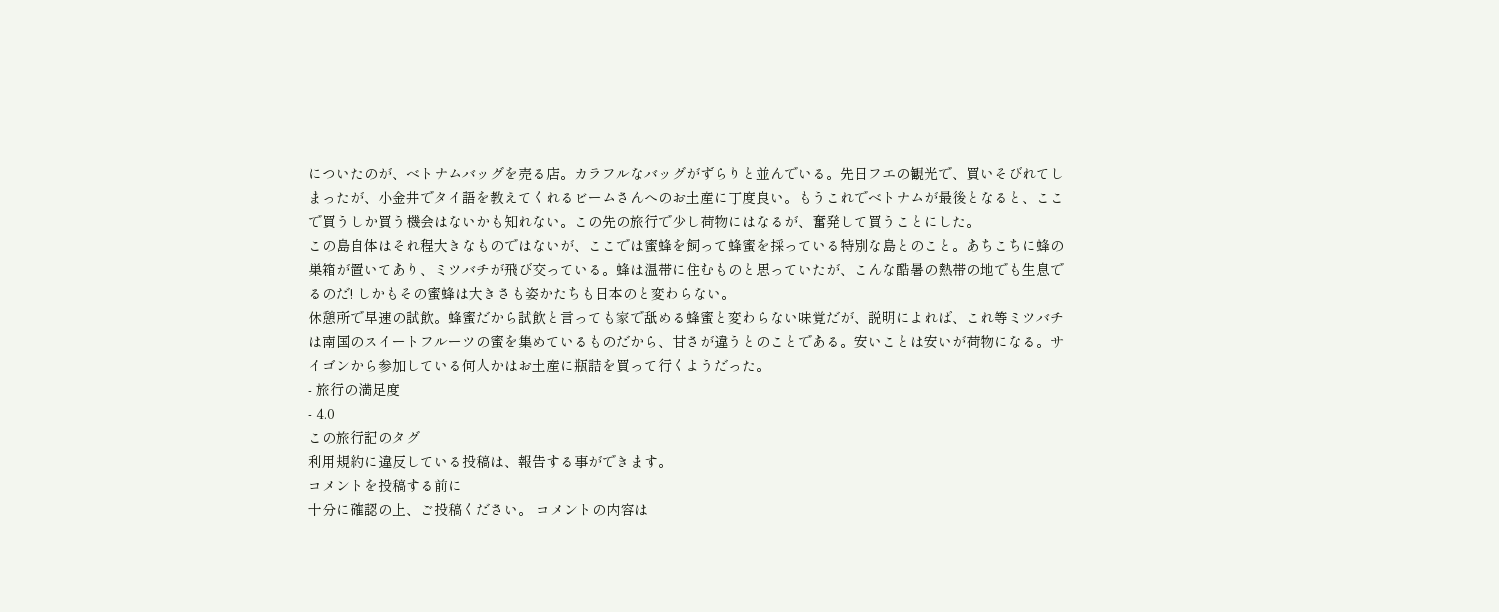についたのが、ベトナムバッグを売る店。カラフルなバッグがずらりと並んでいる。先日フエの観光で、買いそびれてしまったが、小金井でタイ語を教えてくれるビームさんへのお土産に丁度良い。もうこれでベトナムが最後となると、ここで買うしか買う機会はないかも知れない。この先の旅行で少し荷物にはなるが、奮発して買うことにした。
この島自体はそれ程大きなものではないが、ここでは蜜蜂を飼って蜂蜜を採っている特別な島とのこと。あちこちに蜂の巣箱が置いてあり、ミツバチが飛び交っている。蜂は温帯に住むものと思っていたが、こんな酷暑の熱帯の地でも生息でるのだ! しかもその蜜蜂は大きさも姿かたちも日本のと変わらない。
休憩所で早速の試飲。蜂蜜だから試飲と言っても家で舐める蜂蜜と変わらない味覚だが、説明によれば、これ等ミツバチは南国のスイートフルーツの蜜を集めているものだから、甘さが違うとのことである。安いことは安いが荷物になる。サイゴンから参加している何人かはお土産に瓶詰を買って行くようだった。
- 旅行の満足度
- 4.0
この旅行記のタグ
利用規約に違反している投稿は、報告する事ができます。
コメントを投稿する前に
十分に確認の上、ご投稿ください。 コメントの内容は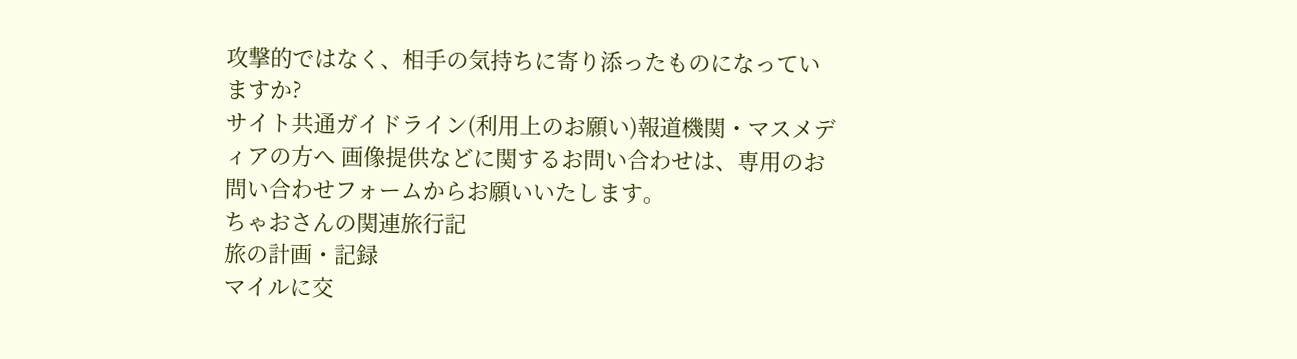攻撃的ではなく、相手の気持ちに寄り添ったものになっていますか?
サイト共通ガイドライン(利用上のお願い)報道機関・マスメディアの方へ 画像提供などに関するお問い合わせは、専用のお問い合わせフォームからお願いいたします。
ちゃおさんの関連旅行記
旅の計画・記録
マイルに交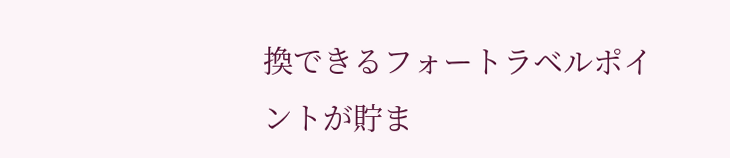換できるフォートラベルポイントが貯ま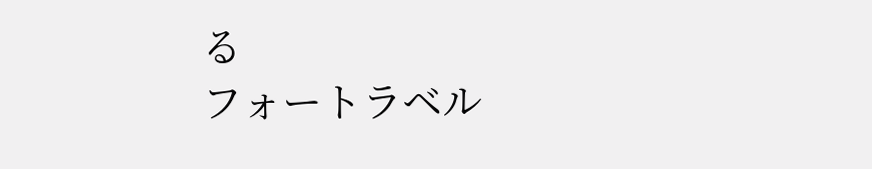る
フォートラベル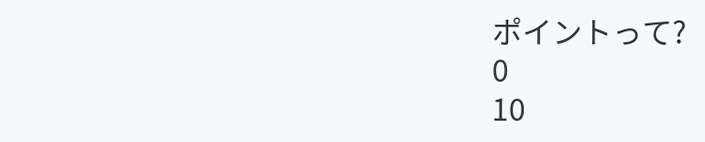ポイントって?
0
10